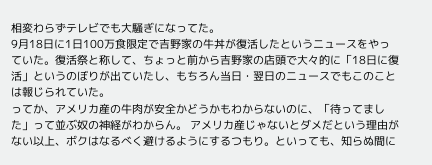相変わらずテレビでも大騒ぎになってた。
9月18日に1日100万食限定で吉野家の牛丼が復活したというニュースをやっていた。復活祭と称して、ちょっと前から吉野家の店頭で大々的に「18日に復活」というのぼりが出ていたし、もちろん当日・翌日のニュースでもこのことは報じられていた。
ってか、アメリカ産の牛肉が安全かどうかもわからないのに、「待ってました」って並ぶ奴の神経がわからん。 アメリカ産じゃないとダメだという理由がない以上、ボクはなるべく避けるようにするつもり。といっても、知らぬ間に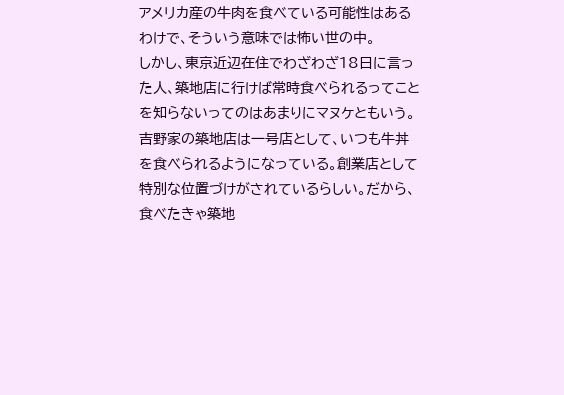アメリカ産の牛肉を食べている可能性はあるわけで、そういう意味では怖い世の中。
しかし、東京近辺在住でわざわざ18日に言った人、築地店に行けば常時食べられるってことを知らないってのはあまりにマヌケともいう。吉野家の築地店は一号店として、いつも牛丼を食べられるようになっている。創業店として特別な位置づけがされているらしい。だから、食べたきゃ築地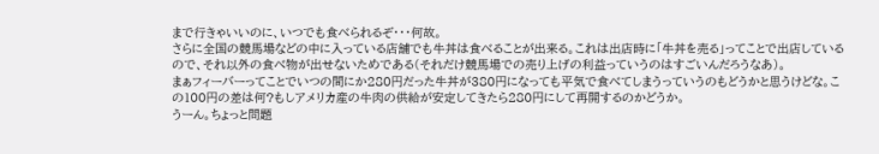まで行きゃいいのに、いつでも食べられるぞ・・・何故。
さらに全国の競馬場などの中に入っている店舗でも牛丼は食べることが出来る。これは出店時に「牛丼を売る」ってことで出店しているので、それ以外の食べ物が出せないためである(それだけ競馬場での売り上げの利益っていうのはすごいんだろうなあ)。
まぁフィーバーってことでいつの間にか280円だった牛丼が380円になっても平気で食べてしまうっていうのもどうかと思うけどな。この100円の差は何?もしアメリカ産の牛肉の供給が安定してきたら280円にして再開するのかどうか。
うーん。ちょっと問題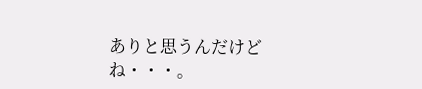ありと思うんだけどね・・・。